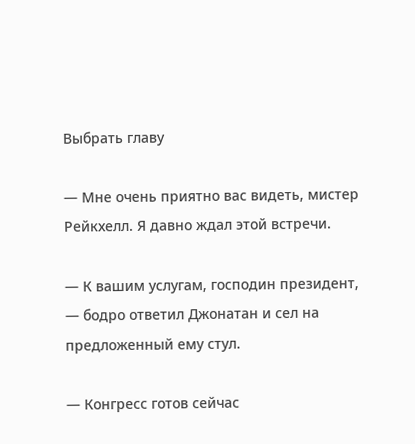Выбрать главу

— Мне очень приятно вас видеть, мистер Рейкхелл. Я давно ждал этой встречи.

— К вашим услугам, господин президент, — бодро ответил Джонатан и сел на предложенный ему стул.

— Конгресс готов сейчас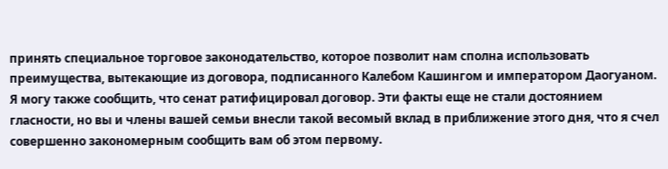принять специальное торговое законодательство, которое позволит нам сполна использовать преимущества, вытекающие из договора, подписанного Калебом Кашингом и императором Даогуаном. Я могу также сообщить, что сенат ратифицировал договор. Эти факты еще не стали достоянием гласности, но вы и члены вашей семьи внесли такой весомый вклад в приближение этого дня, что я счел совершенно закономерным сообщить вам об этом первому.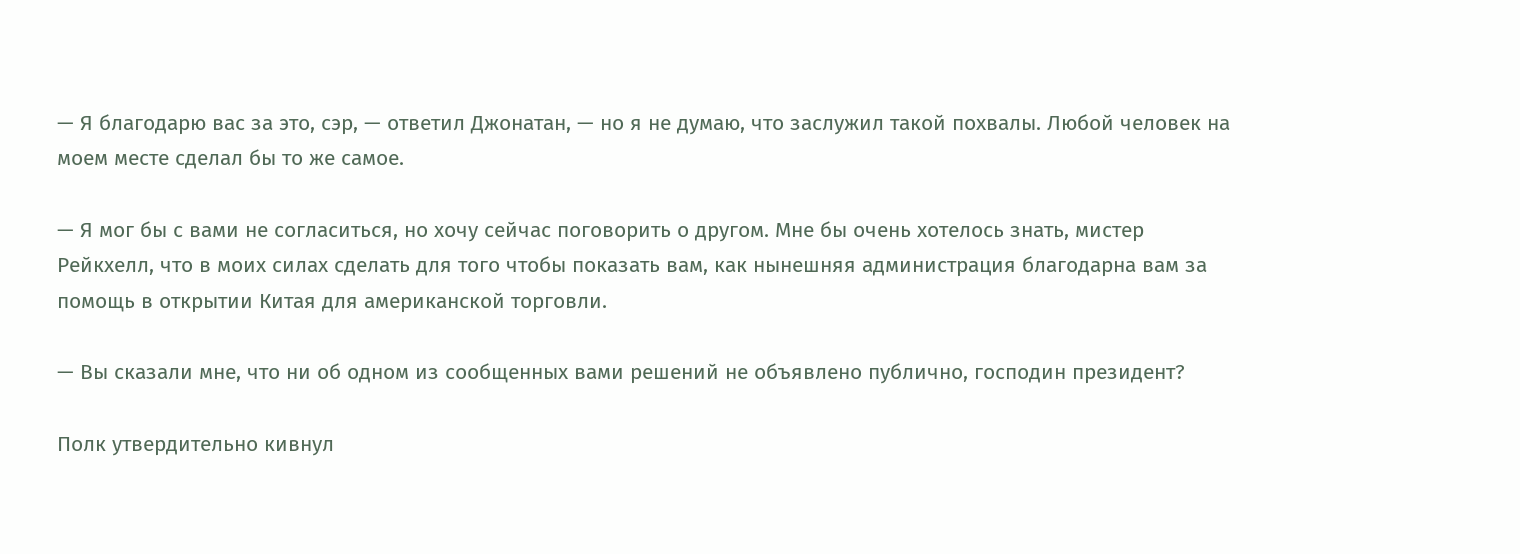— Я благодарю вас за это, сэр, — ответил Джонатан, — но я не думаю, что заслужил такой похвалы. Любой человек на моем месте сделал бы то же самое.

— Я мог бы с вами не согласиться, но хочу сейчас поговорить о другом. Мне бы очень хотелось знать, мистер Рейкхелл, что в моих силах сделать для того чтобы показать вам, как нынешняя администрация благодарна вам за помощь в открытии Китая для американской торговли.

— Вы сказали мне, что ни об одном из сообщенных вами решений не объявлено публично, господин президент?

Полк утвердительно кивнул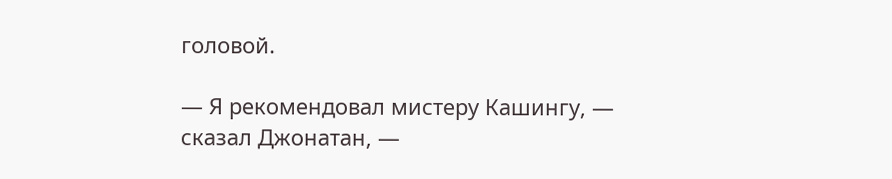головой.

— Я рекомендовал мистеру Кашингу, — сказал Джонатан, —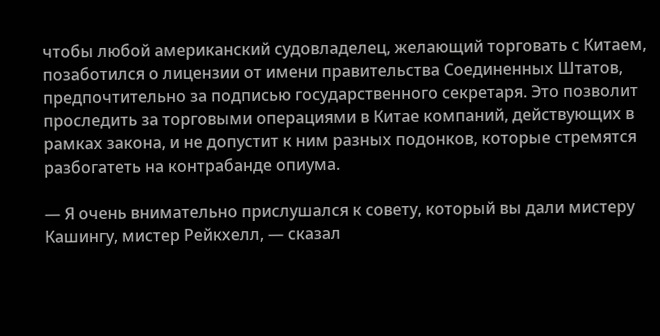чтобы любой американский судовладелец, желающий торговать с Китаем, позаботился о лицензии от имени правительства Соединенных Штатов, предпочтительно за подписью государственного секретаря. Это позволит проследить за торговыми операциями в Китае компаний, действующих в рамках закона, и не допустит к ним разных подонков, которые стремятся разбогатеть на контрабанде опиума.

— Я очень внимательно прислушался к совету, который вы дали мистеру Кашингу, мистер Рейкхелл, — сказал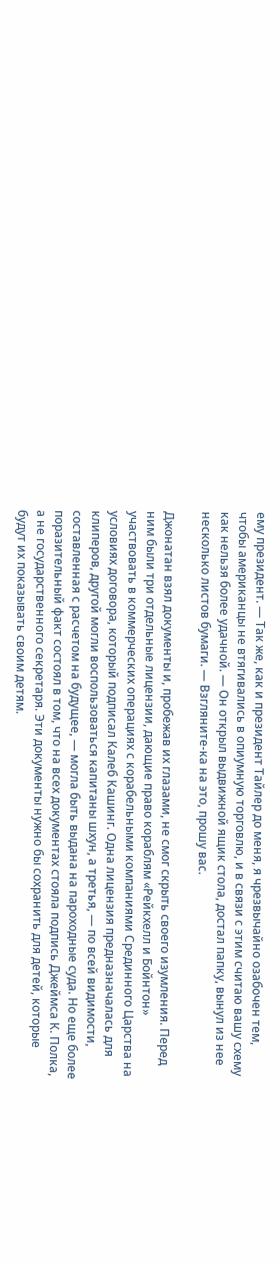ему президент. — Так же, как и президент Тайлер до меня, я чрезвычайно озабочен тем, чтобы американцы не втягивались в опиумную торговлю, и в связи с этим считаю вашу схему как нельзя более удачной. — Он открыл выдвижной ящик стола, достал папку, вынул из нее несколько листов бумаги. — Взгляните-ка на это, прошу вас.

Джонатан взял документы и, пробежав их глазами, не смог скрыть своего изумления. Перед ним были три отдельные лицензии, дающие право кораблям «Рейкхелл и Бойнтон» участвовать в коммерческих операциях с корабельными компаниями Срединного Царства на условиях договора, который подписал Калеб Кашинг. Одна лицензия предназначалась для клиперов, другой могли воспользоваться капитаны шхун, а третья, — по всей видимости, составленная с расчетом на будущее, — могла быть выдана на пароходные суда. Но еще более поразительный факт состоял в том, что на всех документах стояла подпись Джеймса К. Полка, а не государственного секретаря. Эти документы нужно бы сохранить для детей, которые будут их показывать своим детям.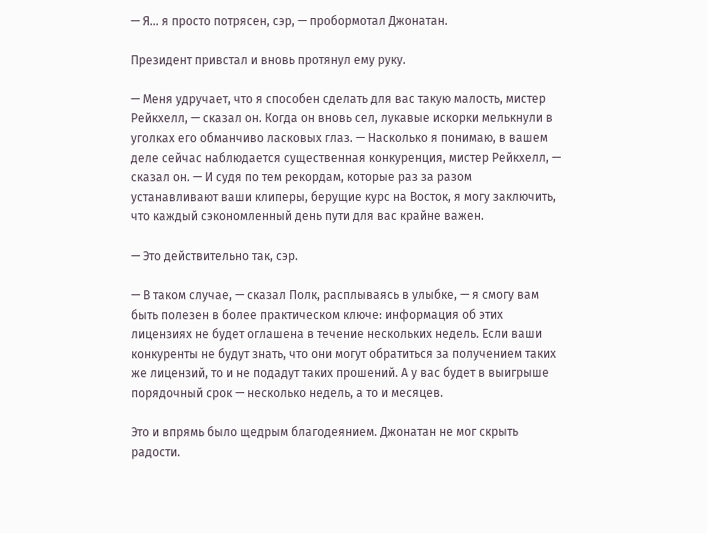— Я… я просто потрясен, сэр, — пробормотал Джонатан.

Президент привстал и вновь протянул ему руку.

— Меня удручает, что я способен сделать для вас такую малость, мистер Рейкхелл, — сказал он. Когда он вновь сел, лукавые искорки мелькнули в уголках его обманчиво ласковых глаз. — Насколько я понимаю, в вашем деле сейчас наблюдается существенная конкуренция, мистер Рейкхелл, — сказал он. — И судя по тем рекордам, которые раз за разом устанавливают ваши клиперы, берущие курс на Восток, я могу заключить, что каждый сэкономленный день пути для вас крайне важен.

— Это действительно так, сэр.

— В таком случае, — сказал Полк, расплываясь в улыбке, — я смогу вам быть полезен в более практическом ключе: информация об этих лицензиях не будет оглашена в течение нескольких недель. Если ваши конкуренты не будут знать, что они могут обратиться за получением таких же лицензий, то и не подадут таких прошений. А у вас будет в выигрыше порядочный срок — несколько недель, а то и месяцев.

Это и впрямь было щедрым благодеянием. Джонатан не мог скрыть радости.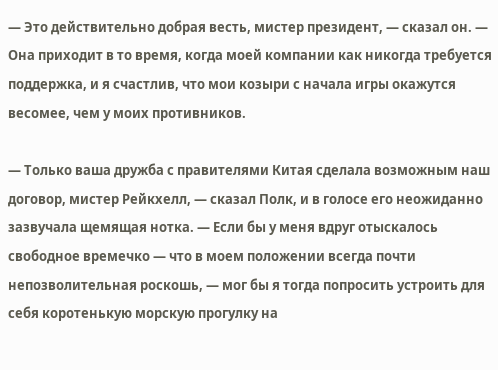— Это действительно добрая весть, мистер президент, — сказал он. — Она приходит в то время, когда моей компании как никогда требуется поддержка, и я счастлив, что мои козыри с начала игры окажутся весомее, чем у моих противников.

— Только ваша дружба с правителями Китая сделала возможным наш договор, мистер Рейкхелл, — сказал Полк, и в голосе его неожиданно зазвучала щемящая нотка. — Если бы у меня вдруг отыскалось свободное времечко — что в моем положении всегда почти непозволительная роскошь, — мог бы я тогда попросить устроить для себя коротенькую морскую прогулку на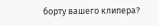борту вашего клипера?